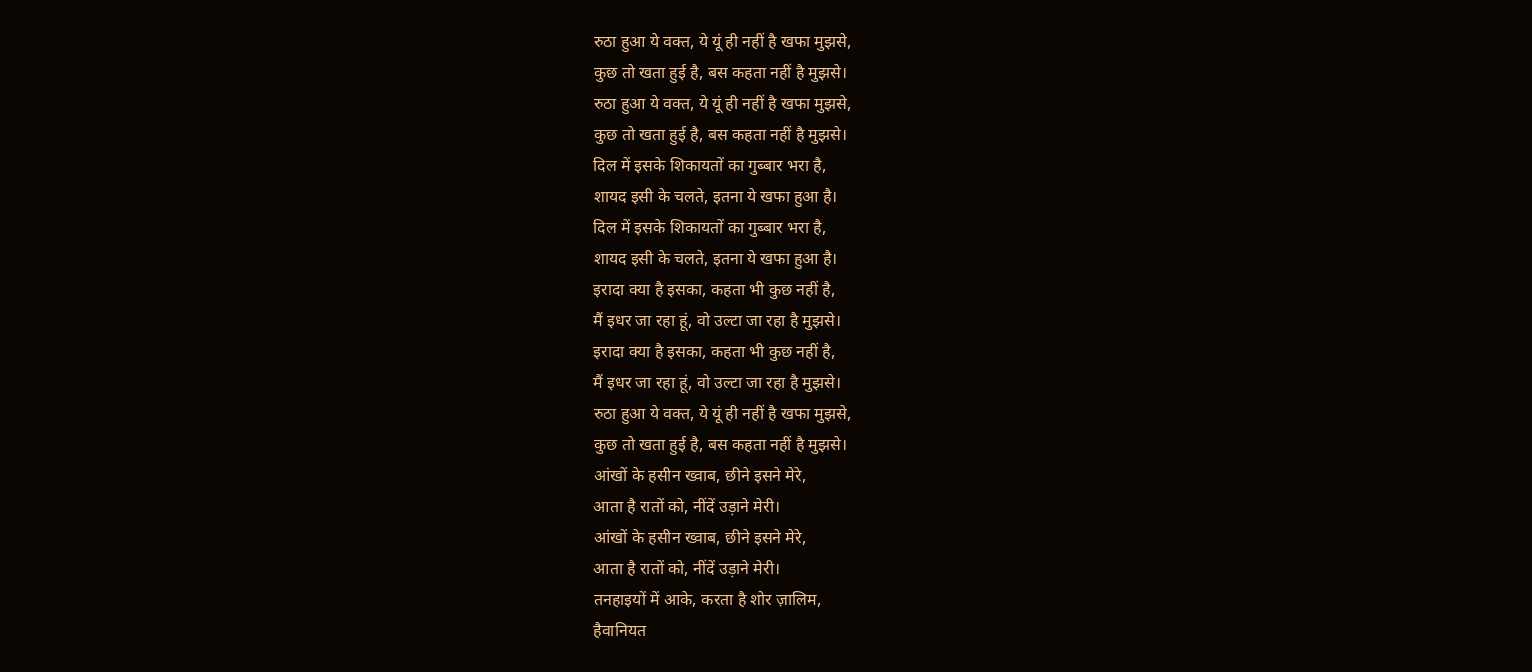रुठा हुआ ये वक्त, ये यूं ही नहीं है खफा मुझसे,
कुछ तो खता हुई है, बस कहता नहीं है मुझसे।
रुठा हुआ ये वक्त, ये यूं ही नहीं है खफा मुझसे,
कुछ तो खता हुई है, बस कहता नहीं है मुझसे।
दिल में इसके शिकायतों का गुब्बार भरा है,
शायद इसी के चलते, इतना ये खफा हुआ है।
दिल में इसके शिकायतों का गुब्बार भरा है,
शायद इसी के चलते, इतना ये खफा हुआ है।
इरादा क्या है इसका, कहता भी कुछ नहीं है,
मैं इधर जा रहा हूं, वो उल्टा जा रहा है मुझसे।
इरादा क्या है इसका, कहता भी कुछ नहीं है,
मैं इधर जा रहा हूं, वो उल्टा जा रहा है मुझसे।
रुठा हुआ ये वक्त, ये यूं ही नहीं है खफा मुझसे,
कुछ तो खता हुई है, बस कहता नहीं है मुझसे।
आंखों के हसीन ख्वाब, छीने इसने मेरे,
आता है रातों को, नींदें उड़ाने मेरी।
आंखों के हसीन ख्वाब, छीने इसने मेरे,
आता है रातों को, नींदें उड़ाने मेरी।
तनहाइयों में आके, करता है शोर ज़ालिम,
हैवानियत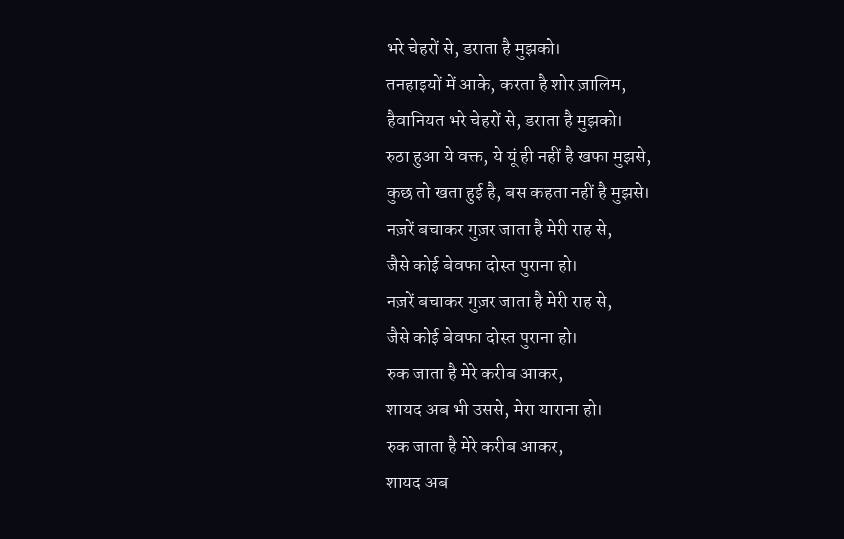भरे चेहरों से, डराता है मुझको।
तनहाइयों में आके, करता है शोर ज़ालिम,
हैवानियत भरे चेहरों से, डराता है मुझको।
रुठा हुआ ये वक्त, ये यूं ही नहीं है खफा मुझसे,
कुछ तो खता हुई है, बस कहता नहीं है मुझसे।
नज़रें बचाकर गुज़र जाता है मेरी राह से,
जैसे कोई बेवफा दोस्त पुराना हो।
नज़रें बचाकर गुज़र जाता है मेरी राह से,
जैसे कोई बेवफा दोस्त पुराना हो।
रुक जाता है मेरे करीब आकर,
शायद अब भी उससे, मेरा याराना हो।
रुक जाता है मेरे करीब आकर,
शायद अब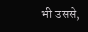भी उससे,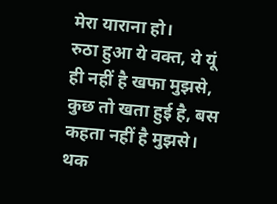मेरा याराना हो।
रुठा हुआ ये वक्त, ये यूं ही नहीं है खफा मुझसे,
कुछ तो खता हुई है, बस कहता नहीं है मुझसे।
थक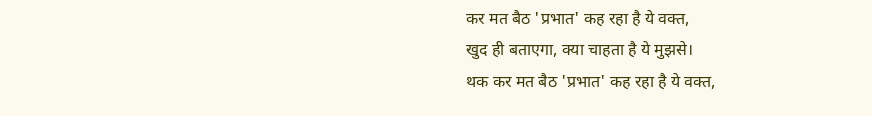कर मत बैठ 'प्रभात' कह रहा है ये वक्त,
खुद ही बताएगा, क्या चाहता है ये मुझसे।
थक कर मत बैठ 'प्रभात' कह रहा है ये वक्त,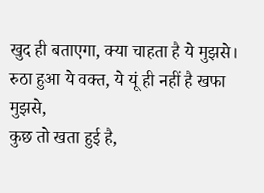खुद ही बताएगा, क्या चाहता है ये मुझसे।
रुठा हुआ ये वक्त, ये यूं ही नहीं है खफा मुझसे,
कुछ तो खता हुई है,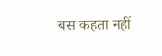बस कहता नहीं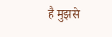है मुझसे